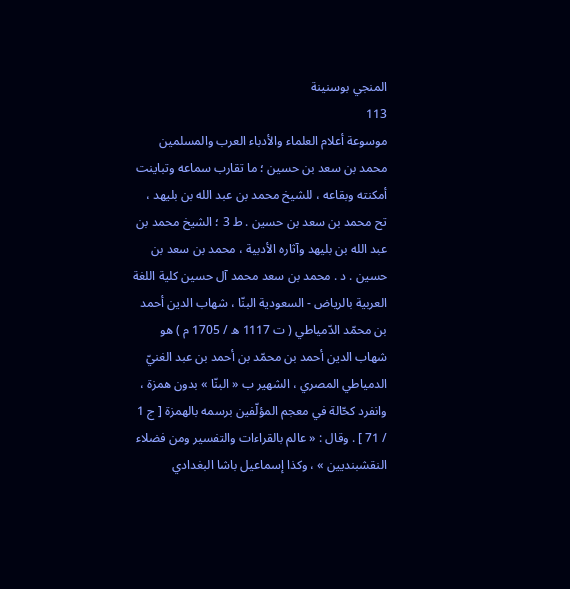المنجي بوسنينة
113
موسوعة أعلام العلماء والأدباء العرب والمسلمين
محمد بن سعد بن حسين ؛ ما تقارب سماعه وتباينت أمكنته وبقاعه ، للشيخ محمد بن عبد الله بن بليهد ، تح محمد بن سعد بن حسين . ط 3 ؛ الشيخ محمد بن عبد الله بن بليهد وآثاره الأدبية ، محمد بن سعد بن حسين . د . محمد بن سعد محمد آل حسين كلية اللغة العربية بالرياض - السعودية البنّا ، شهاب الدين أحمد بن محمّد الدّمياطي ( ت 1117 ه / 1705 م ) هو شهاب الدين أحمد بن محمّد بن أحمد بن عبد الغنيّ الدمياطي المصري ، الشهير ب « البنّا » بدون همزة ، وانفرد كحّالة في معجم المؤلّفين برسمه بالهمزة [ ج 1 / 71 ] . وقال : « عالم بالقراءات والتفسير ومن فضلاء النقشبنديين » ، وكذا إسماعيل باشا البغدادي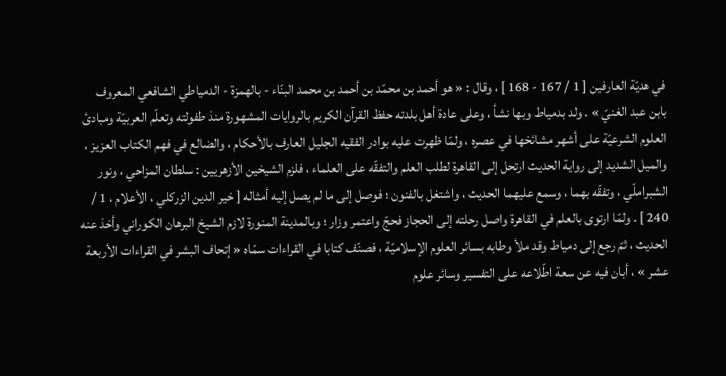في هديّة العارفين [ 1 / 167 - 168 ] ، وقال : « هو أحمد بن محمّد بن أحمد بن محمد البنّاء - بالهمزة - الدمياطي الشافعي المعروف بابن عبد الغنيّ » . ولد بدمياط وبها نشأ ، وعلى عادة أهل بلدته حفظ القرآن الكريم بالروايات المشهورة منذ طفولته وتعلّم العربيّة ومبادئ العلوم الشرعيّة على أشهر مشائخها في عصره ، ولمّا ظهرت عليه بوادر الفقيه الجليل العارف بالأحكام ، والضالع في فهم الكتاب العزيز ، والميل الشديد إلى رواية الحديث ارتحل إلى القاهرة لطلب العلم والتفقّه على العلماء ، فلزم الشيخين الأزهريين : سلطان المزاحي ، ونور الشبراملّي ، وتفقّه بهما ، وسمع عليهما الحديث ، واشتغل بالفنون ؛ فوصل إلى ما لم يصل إليه أمثاله [ خير الدين الزركلي ، الأعلام ، 1 / 240 ] . ولمّا ارتوى بالعلم في القاهرة واصل رحلته إلى الحجاز فحجّ واعتمر وزار ؛ وبالمدينة المنورة لازم الشيخ البرهان الكوراني وأخذ عنه الحديث ، ثمّ رجع إلى دمياط وقد ملأ وطابه بسائر العلوم الإسلاميّة ، فصنّف كتابا في القراءات سمّاه « إتحاف البشر في القراءات الأربعة عشر » ، أبان فيه عن سعة اطّلاعه على التفسير وسائر علوم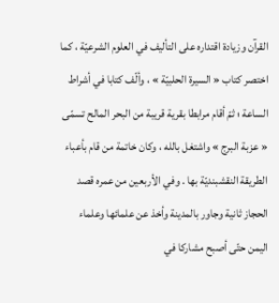القرآن وزيادة اقتداره على التأليف في العلوم الشرعيّة ، كما اختصر كتاب « السيرة الحلبيّة » ، وألّف كتابا في أشراط الساعة ؛ ثمّ أقام مرابطا بقرية قريبة من البحر المالح تسمّى « عزبة البرج » واشتغل بالله ، وكان خاتمة من قام بأعباء الطريقة النقشبنديّة بها . وفي الأربعين من عمره قصد الحجاز ثانية وجاور بالمدينة وأخذ عن علمائها وعلماء اليمن حتّى أصبح مشاركا في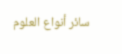سائر أنواع العلوم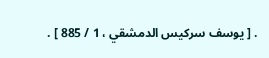. [ يوسف سركيس الدمشقي ، 1 / 885 ] .